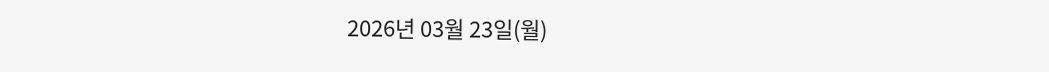2026년 03월 23일(월)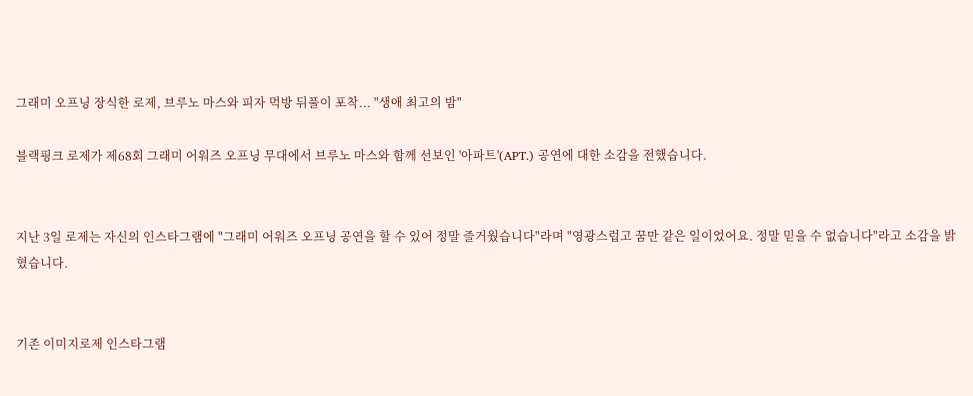그래미 오프닝 장식한 로제, 브루노 마스와 피자 먹방 뒤풀이 포착... "생애 최고의 밤"

블랙핑크 로제가 제68회 그래미 어워즈 오프닝 무대에서 브루노 마스와 함께 선보인 '아파트'(APT.) 공연에 대한 소감을 전했습니다.


지난 3일 로제는 자신의 인스타그램에 "그래미 어워즈 오프닝 공연을 할 수 있어 정말 즐거웠습니다"라며 "영광스럽고 꿈만 같은 일이었어요. 정말 믿을 수 없습니다"라고 소감을 밝혔습니다.


기존 이미지로제 인스타그램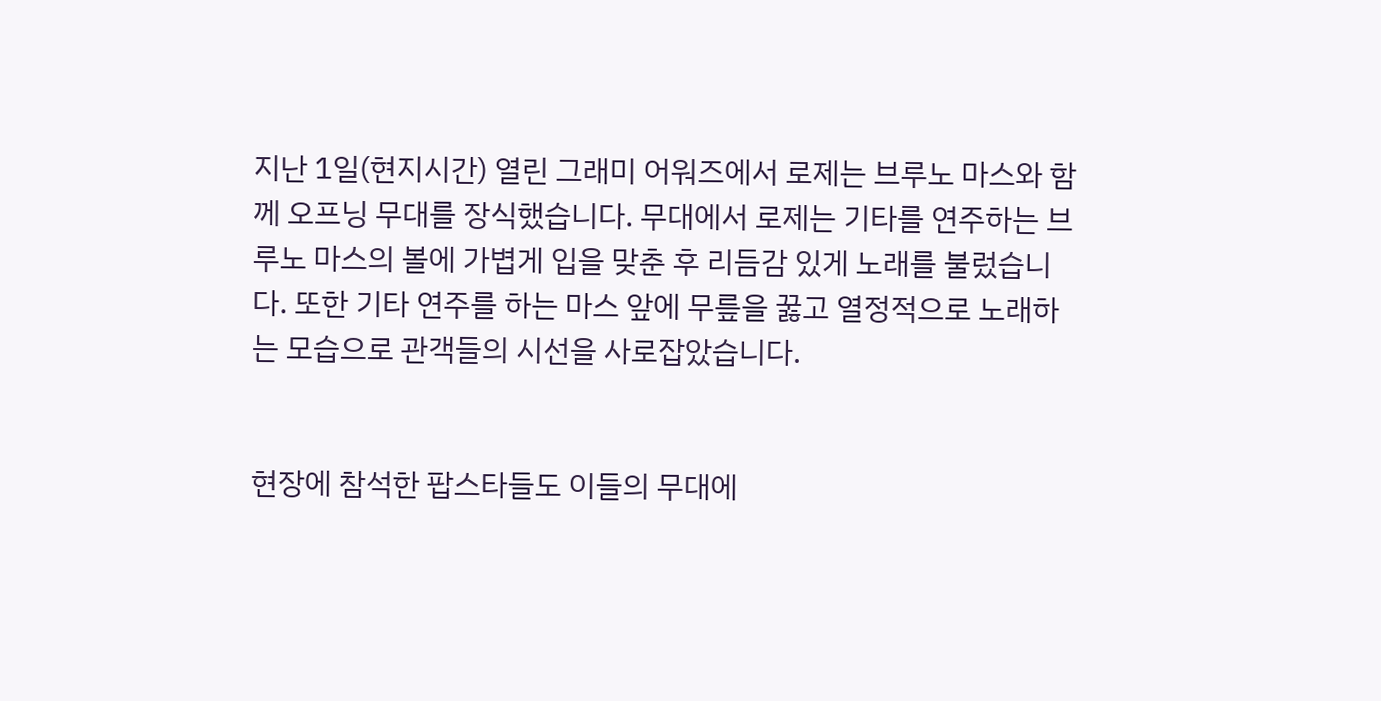지난 1일(현지시간) 열린 그래미 어워즈에서 로제는 브루노 마스와 함께 오프닝 무대를 장식했습니다. 무대에서 로제는 기타를 연주하는 브루노 마스의 볼에 가볍게 입을 맞춘 후 리듬감 있게 노래를 불렀습니다. 또한 기타 연주를 하는 마스 앞에 무릎을 꿇고 열정적으로 노래하는 모습으로 관객들의 시선을 사로잡았습니다.


현장에 참석한 팝스타들도 이들의 무대에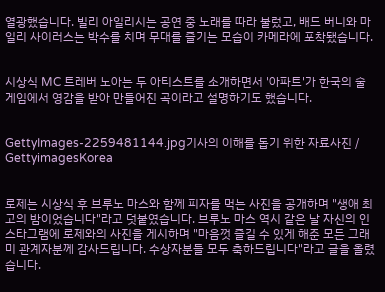열광했습니다. 빌리 아일리시는 공연 중 노래를 따라 불렀고, 배드 버니와 마일리 사이러스는 박수를 치며 무대를 즐기는 모습이 카메라에 포착됐습니다.


시상식 MC 트레버 노아는 두 아티스트를 소개하면서 '아파트'가 한국의 술 게임에서 영감을 받아 만들어진 곡이라고 설명하기도 했습니다.


GettyImages-2259481144.jpg기사의 이해를 돕기 위한 자료사진 / GettyimagesKorea


로제는 시상식 후 브루노 마스와 함께 피자를 먹는 사진을 공개하며 "생애 최고의 밤이었습니다"라고 덧붙였습니다. 브루노 마스 역시 같은 날 자신의 인스타그램에 로제와의 사진을 게시하며 "마음껏 즐길 수 있게 해준 모든 그래미 관계자분께 감사드립니다. 수상자분들 모두 축하드립니다"라고 글을 올렸습니다.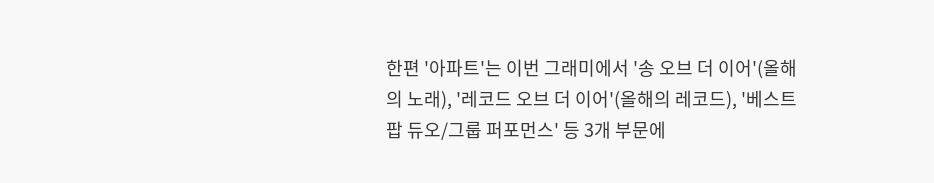한편 '아파트'는 이번 그래미에서 '송 오브 더 이어'(올해의 노래), '레코드 오브 더 이어'(올해의 레코드), '베스트 팝 듀오/그룹 퍼포먼스' 등 3개 부문에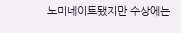노미네이트됐지만 수상에는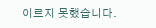이르지 못했습니다.